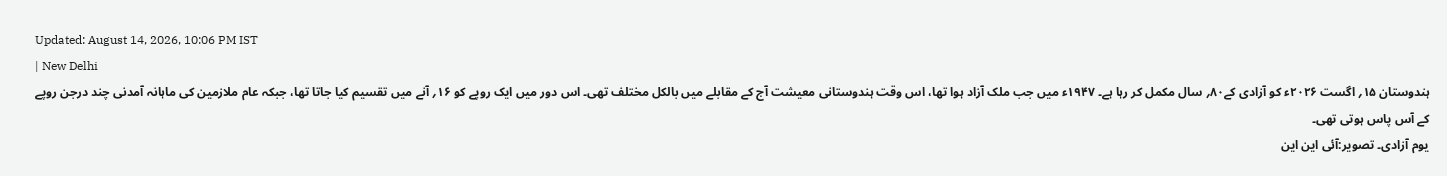Updated: August 14, 2026, 10:06 PM IST
| New Delhi
ہندوستان ۱۵؍ اگست ۲۰۲۶ء کو آزادی کے۸۰؍ سال مکمل کر رہا ہے۔ ۱۹۴۷ء میں جب ملک آزاد ہوا تھا، اس وقت ہندوستانی معیشت آج کے مقابلے میں بالکل مختلف تھی۔ اس دور میں ایک روپے کو ۱۶؍ آنے میں تقسیم کیا جاتا تھا، جبکہ عام ملازمین کی ماہانہ آمدنی چند درجن روپے کے آس پاس ہوتی تھی۔
یوم آزادی۔ تصویر:آئی این این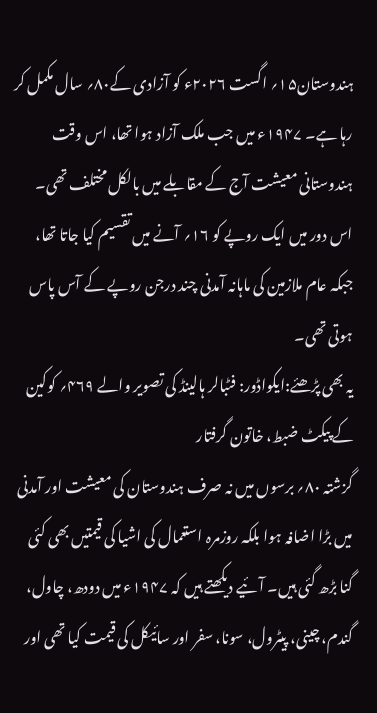ہندوستان۱۵؍ اگست ۲۰۲۶ء کو آزادی کے۸۰؍ سال مکمل کر رہا ہے۔ ۱۹۴۷ء میں جب ملک آزاد ہوا تھا، اس وقت ہندوستانی معیشت آج کے مقابلے میں بالکل مختلف تھی۔ اس دور میں ایک روپے کو ۱۶؍ آنے میں تقسیم کیا جاتا تھا، جبکہ عام ملازمین کی ماہانہ آمدنی چند درجن روپے کے آس پاس ہوتی تھی۔
یہ بھی پڑھئے:ایکواڈور: فٹبالر ہالینڈ کی تصویر والے ۴۶۹؍ کوکین کے پیکٹ ضبط، خاتون گرفتار
گزشتہ ۸۰؍ برسوں میں نہ صرف ہندوستان کی معیشت اور آمدنی میں بڑا اضافہ ہوا بلکہ روزمرہ استعمال کی اشیا کی قیمتیں بھی کئی گنا بڑھ گئی ہیں۔ آئیے دیکھتے ہیں کہ ۱۹۴۷ء میں دودھ، چاول، گندم، چینی، پیٹرول، سونا، سفر اور سائیکل کی قیمت کیا تھی اور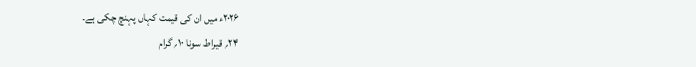۲۰۲۶ء میں ان کی قیمت کہاں پہنچ چکی ہے۔
۲۴؍ قیراط سونا ۱۰؍ گرام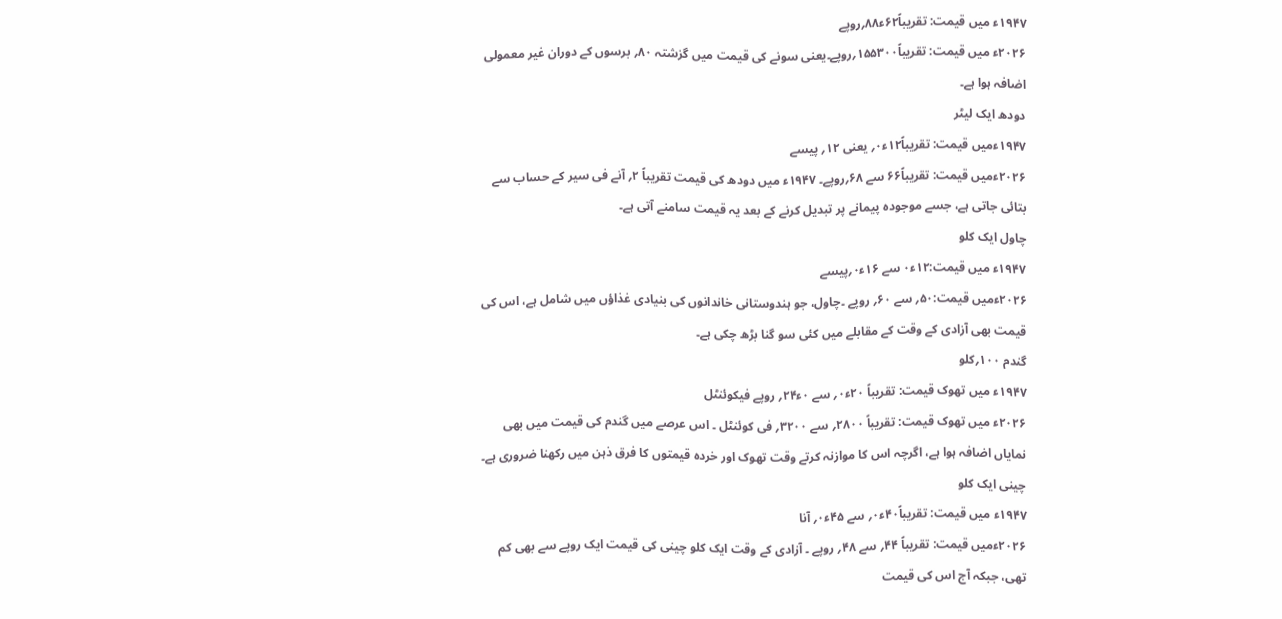۱۹۴۷ء میں قیمت: تقریباً۶۲ء۸۸؍روپے
۲۰۲۶ء میں قیمت: تقریباً۱۵۵۳۰۰؍روپے۔یعنی سونے کی قیمت میں گزشتہ ۸۰؍ برسوں کے دوران غیر معمولی اضافہ ہوا ہے۔
دودھ ایک لیٹر
۱۹۴۷ءمیں قیمت: تقریباً۱۲ء۰؍ یعنی ۱۲؍ پیسے
۲۰۲۶ءمیں قیمت: تقریباً۶۶ سے ۶۸؍روپے۔ ۱۹۴۷ء میں دودھ کی قیمت تقریباً ۲؍ آنے فی سیر کے حساب سے بتائی جاتی ہے، جسے موجودہ پیمانے پر تبدیل کرنے کے بعد یہ قیمت سامنے آتی ہے۔
چاول ایک کلو
۱۹۴۷ء میں قیمت:۱۲ء۰ سے ۱۶ء۰؍پیسے
۲۰۲۶ءمیں قیمت:۵۰؍ سے ۶۰؍ روپے ۔چاول، جو ہندوستانی خاندانوں کی بنیادی غذاؤں میں شامل ہے، اس کی قیمت بھی آزادی کے وقت کے مقابلے میں کئی سو گنا بڑھ چکی ہے۔
گندم ۱۰۰؍کلو
۱۹۴۷ء میں تھوک قیمت: تقریباً ۲۰ء۰؍ سے ۰ء۲۴؍ روپے فیکوئنٹل
۲۰۲۶ء میں تھوک قیمت: تقریباً ۲۸۰۰؍ سے ۳۲۰۰؍ فی کوئنٹل ۔ اس عرصے میں گندم کی قیمت میں بھی نمایاں اضافہ ہوا ہے، اگرچہ اس کا موازنہ کرتے وقت تھوک اور خردہ قیمتوں کا فرق ذہن میں رکھنا ضروری ہے۔
چینی ایک کلو
۱۹۴۷ء میں قیمت: تقریباً۴۰ء۰؍ سے ۴۵ء۰؍ آنا
۲۰۲۶ءمیں قیمت: تقریباً ۴۴؍ سے ۴۸؍ روپے ۔ آزادی کے وقت ایک کلو چینی کی قیمت ایک روپے سے بھی کم تھی، جبکہ آج اس کی قیمت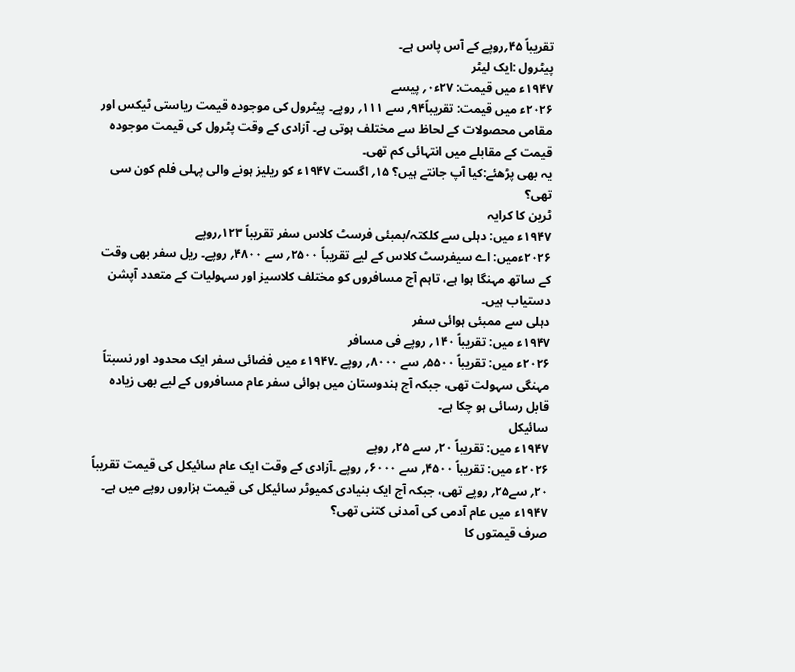تقریباً ۴۵؍روپے کے آس پاس ہے۔
پیٹرول :ایک لیٹر
۱۹۴۷ء میں قیمت: ۲۷ء۰؍ پیسے
۲۰۲۶ء میں قیمت: تقریباً۹۴؍ سے ۱۱۱؍ روپے۔ پیٹرول کی موجودہ قیمت ریاستی ٹیکس اور مقامی محصولات کے لحاظ سے مختلف ہوتی ہے۔ آزادی کے وقت پٹرول کی قیمت موجودہ قیمت کے مقابلے میں انتہائی کم تھی۔
یہ بھی پڑھئے:کیا آپ جانتے ہیں؟ ۱۵؍ اگست ۱۹۴۷ء کو ریلیز ہونے والی پہلی فلم کون سی تھی؟
ٹرین کا کرایہ
۱۹۴۷ء میں: دہلی سے کلکتہ/بمبئی فرسٹ کلاس سفر تقریباً ۱۲۳؍روپے
۲۰۲۶ءمیں: اے سیفرسٹ کلاس کے لیے تقریباً ۲۵۰۰؍ سے ۴۸۰۰؍ روپے۔ ریل سفر بھی وقت کے ساتھ مہنگا ہوا ہے، تاہم آج مسافروں کو مختلف کلاسیز اور سہولیات کے متعدد آپشن دستیاب ہیں۔
دہلی سے ممبئی ہوائی سفر
۱۹۴۷ء میں: تقریباً ۱۴۰؍ روپے فی مسافر
۲۰۲۶ء میں: تقریباً ۵۵۰۰؍ سے ۸۰۰۰؍ روپے ۔۱۹۴۷ء میں فضائی سفر ایک محدود اور نسبتاً مہنگی سہولت تھی، جبکہ آج ہندوستان میں ہوائی سفر عام مسافروں کے لیے بھی زیادہ قابل رسائی ہو چکا ہے۔
سائیکل
۱۹۴۷ء میں: تقریباً ۲۰؍ سے ۲۵؍ روپے
۲۰۲۶ء میں: تقریباً ۴۵۰۰؍ سے ۶۰۰۰؍ روپے ۔آزادی کے وقت ایک عام سائیکل کی قیمت تقریباً ۲۰؍ سے۲۵؍ روپے تھی، جبکہ آج ایک بنیادی کمیوٹر سائیکل کی قیمت ہزاروں روپے میں ہے۔
۱۹۴۷ء میں عام آدمی کی آمدنی کتنی تھی؟
صرف قیمتوں کا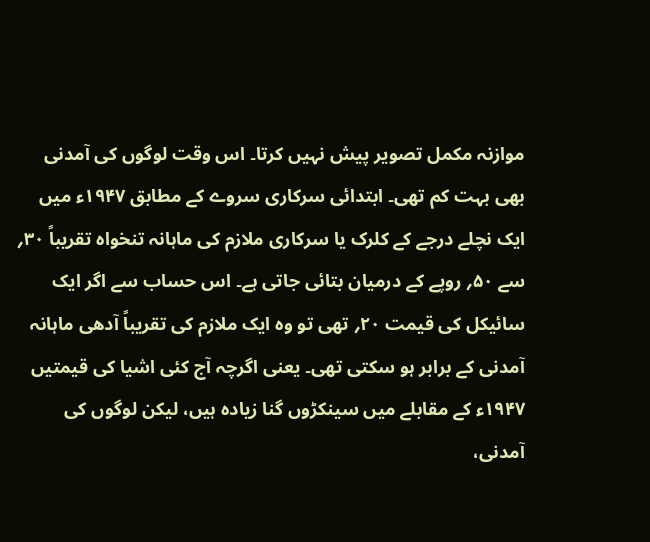موازنہ مکمل تصویر پیش نہیں کرتا۔ اس وقت لوگوں کی آمدنی بھی بہت کم تھی۔ ابتدائی سرکاری سروے کے مطابق ۱۹۴۷ء میں ایک نچلے درجے کے کلرک یا سرکاری ملازم کی ماہانہ تنخواہ تقریباً ۳۰؍ سے ۵۰؍ روپے کے درمیان بتائی جاتی ہے۔ اس حساب سے اگر ایک سائیکل کی قیمت ۲۰؍ تھی تو وہ ایک ملازم کی تقریباً آدھی ماہانہ آمدنی کے برابر ہو سکتی تھی۔ یعنی اگرچہ آج کئی اشیا کی قیمتیں ۱۹۴۷ء کے مقابلے میں سینکڑوں گنا زیادہ ہیں، لیکن لوگوں کی آمدنی،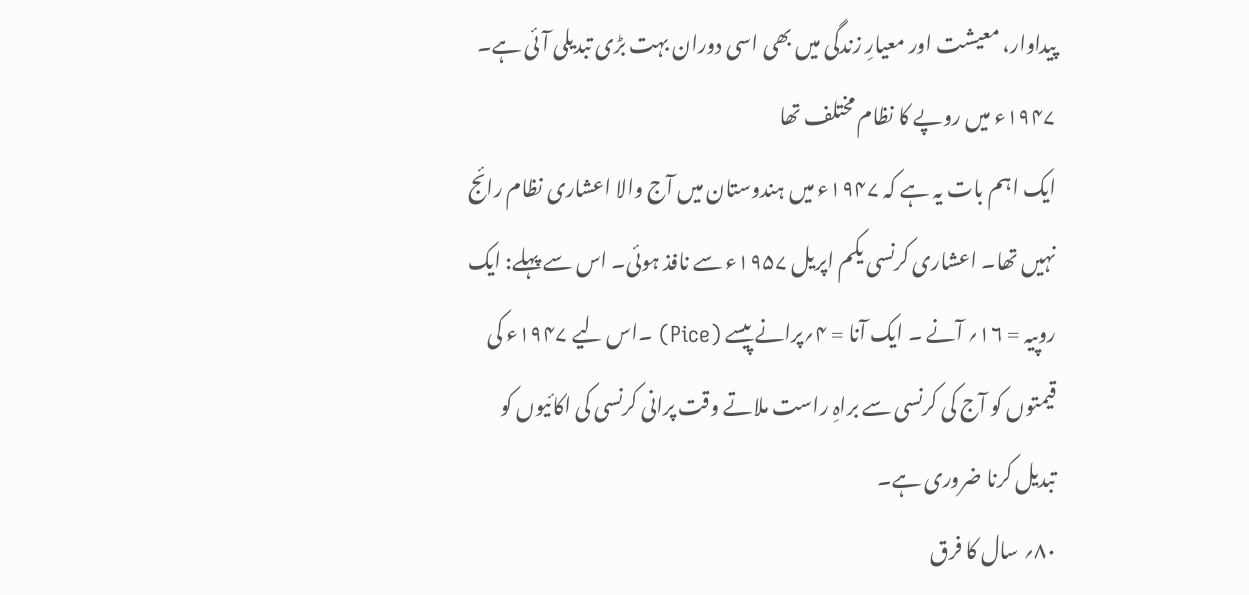پیداوار، معیشت اور معیارِ زندگی میں بھی اسی دوران بہت بڑی تبدیلی آئی ہے۔
۱۹۴۷ء میں روپے کا نظام مختلف تھا
ایک اہم بات یہ ہے کہ ۱۹۴۷ء میں ہندوستان میں آج والا اعشاری نظام رائج نہیں تھا۔ اعشاری کرنسی یکم اپریل ۱۹۵۷ء سے نافذ ہوئی۔ اس سے پہلے: ایک روپیہ = ۱۶؍ آنے ۔ ایک آنا = ۴؍پرانے پیسے (Pice) ۔اس لیے ۱۹۴۷ء کی قیمتوں کو آج کی کرنسی سے براہِ راست ملاتے وقت پرانی کرنسی کی اکائیوں کو تبدیل کرنا ضروری ہے۔
۸۰؍ سال کا فرق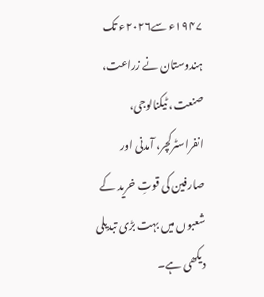۱۹۴۷ء سے۲۰۲۶ء تک ہندوستان نے زراعت، صنعت، ٹیکنالوجی، انفراسٹرکچر، آمدنی اور صارفین کی قوتِ خرید کے شعبوں میں بہت بڑی تبدیلی دیکھی ہے۔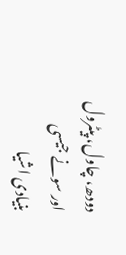دودھ، چاول، پیٹرول اور سونے جیسی بنیادی اشیا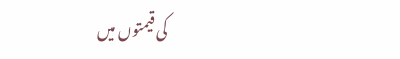کی قیمتوں میں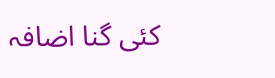کئی گنا اضافہ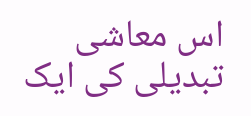اس معاشی تبدیلی کی ایک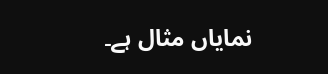نمایاں مثال ہے۔